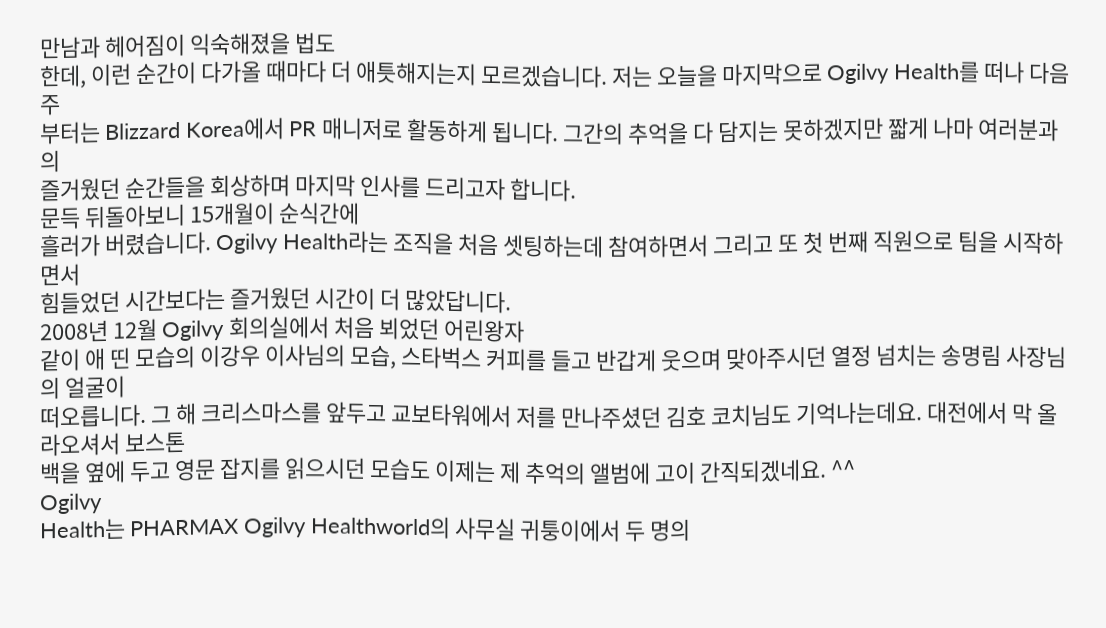만남과 헤어짐이 익숙해졌을 법도
한데, 이런 순간이 다가올 때마다 더 애틋해지는지 모르겠습니다. 저는 오늘을 마지막으로 Ogilvy Health를 떠나 다음주
부터는 Blizzard Korea에서 PR 매니저로 활동하게 됩니다. 그간의 추억을 다 담지는 못하겠지만 짧게 나마 여러분과의
즐거웠던 순간들을 회상하며 마지막 인사를 드리고자 합니다.
문득 뒤돌아보니 15개월이 순식간에
흘러가 버렸습니다. Ogilvy Health라는 조직을 처음 셋팅하는데 참여하면서 그리고 또 첫 번째 직원으로 팀을 시작하면서
힘들었던 시간보다는 즐거웠던 시간이 더 많았답니다.
2008년 12월 Ogilvy 회의실에서 처음 뵈었던 어린왕자
같이 애 띤 모습의 이강우 이사님의 모습, 스타벅스 커피를 들고 반갑게 웃으며 맞아주시던 열정 넘치는 송명림 사장님의 얼굴이
떠오릅니다. 그 해 크리스마스를 앞두고 교보타워에서 저를 만나주셨던 김호 코치님도 기억나는데요. 대전에서 막 올라오셔서 보스톤
백을 옆에 두고 영문 잡지를 읽으시던 모습도 이제는 제 추억의 앨범에 고이 간직되겠네요. ^^
Ogilvy
Health는 PHARMAX Ogilvy Healthworld의 사무실 귀퉁이에서 두 명의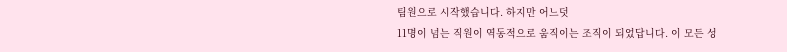팀원으로 시작했습니다. 하지만 어느덧
11명이 넘는 직원이 역동적으로 움직이는 조직이 되었답니다. 이 모든 성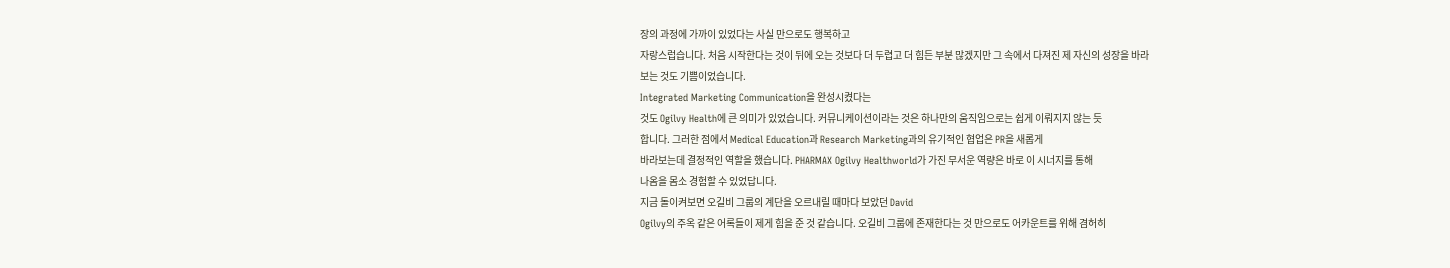장의 과정에 가까이 있었다는 사실 만으로도 행복하고
자랑스럽습니다. 처음 시작한다는 것이 뒤에 오는 것보다 더 두렵고 더 힘든 부분 많겠지만 그 속에서 다져진 제 자신의 성장을 바라
보는 것도 기쁨이었습니다.
Integrated Marketing Communication을 완성시켰다는
것도 Ogilvy Health에 큰 의미가 있었습니다. 커뮤니케이션이라는 것은 하나만의 움직임으로는 쉽게 이뤄지지 않는 듯
합니다. 그러한 점에서 Medical Education과 Research Marketing과의 유기적인 협업은 PR을 새롭게
바라보는데 결정적인 역할을 했습니다. PHARMAX Ogilvy Healthworld가 가진 무서운 역량은 바로 이 시너지를 통해
나옴을 몸소 경험할 수 있었답니다.
지금 돌이켜보면 오길비 그룹의 계단을 오르내릴 때마다 보았던 David
Ogilvy의 주옥 같은 어록들이 제게 힘을 준 것 같습니다. 오길비 그룹에 존재한다는 것 만으로도 어카운트를 위해 겸허히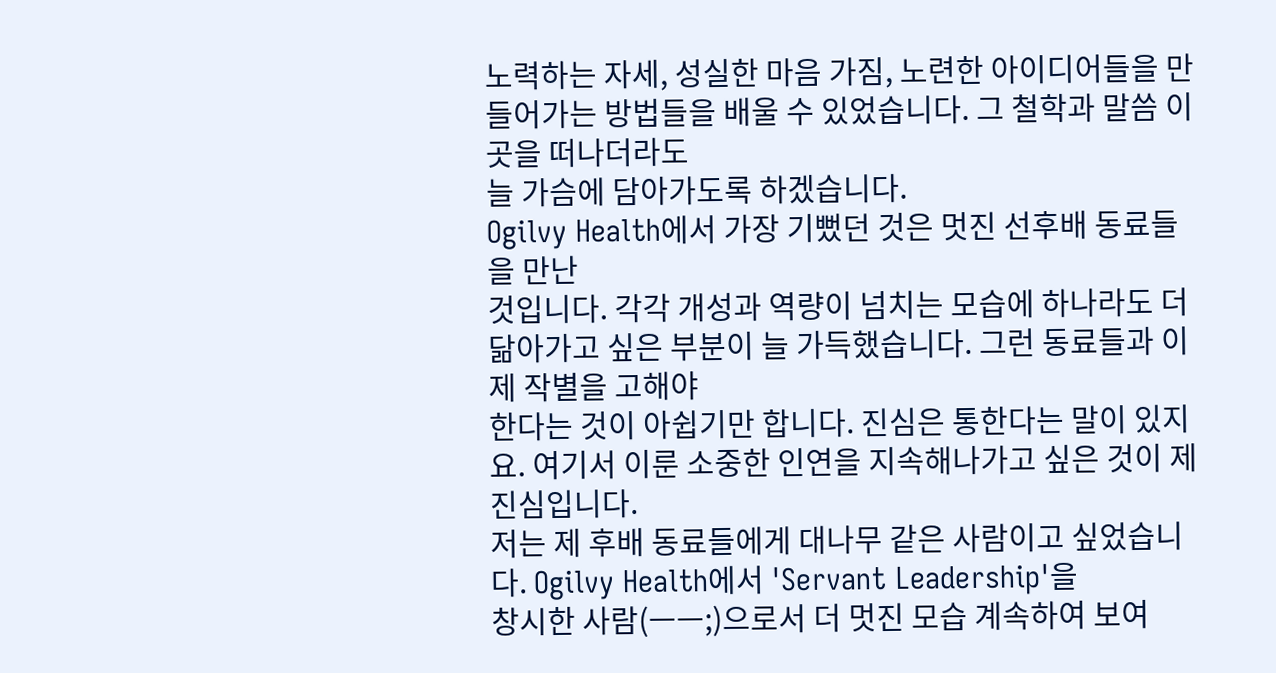노력하는 자세, 성실한 마음 가짐, 노련한 아이디어들을 만들어가는 방법들을 배울 수 있었습니다. 그 철학과 말씀 이곳을 떠나더라도
늘 가슴에 담아가도록 하겠습니다.
Ogilvy Health에서 가장 기뻤던 것은 멋진 선후배 동료들을 만난
것입니다. 각각 개성과 역량이 넘치는 모습에 하나라도 더 닮아가고 싶은 부분이 늘 가득했습니다. 그런 동료들과 이제 작별을 고해야
한다는 것이 아쉽기만 합니다. 진심은 통한다는 말이 있지요. 여기서 이룬 소중한 인연을 지속해나가고 싶은 것이 제 진심입니다.
저는 제 후배 동료들에게 대나무 같은 사람이고 싶었습니다. Ogilvy Health에서 'Servant Leadership'을
창시한 사람(ㅡㅡ;)으로서 더 멋진 모습 계속하여 보여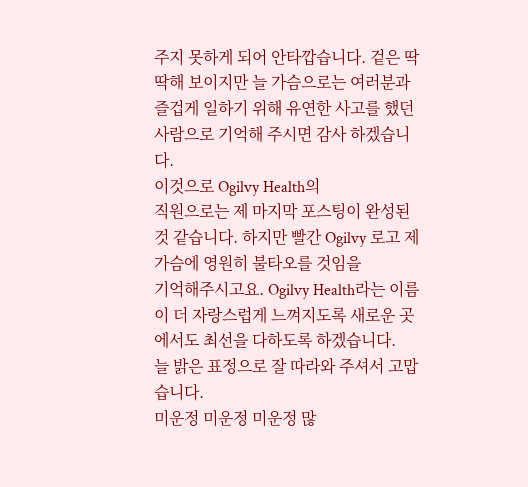주지 못하게 되어 안타깝습니다. 겉은 딱딱해 보이지만 늘 가슴으로는 여러분과
즐겁게 일하기 위해 유연한 사고를 했던 사람으로 기억해 주시면 감사 하겠습니다.
이것으로 Ogilvy Health의
직원으로는 제 마지막 포스팅이 완성된 것 같습니다. 하지만 빨간 Ogilvy 로고 제 가슴에 영원히 불타오를 것임을
기억해주시고요. Ogilvy Health라는 이름이 더 자랑스럽게 느껴지도록 새로운 곳에서도 최선을 다하도록 하겠습니다.
늘 밝은 표정으로 잘 따라와 주셔서 고맙습니다.
미운정 미운정 미운정 많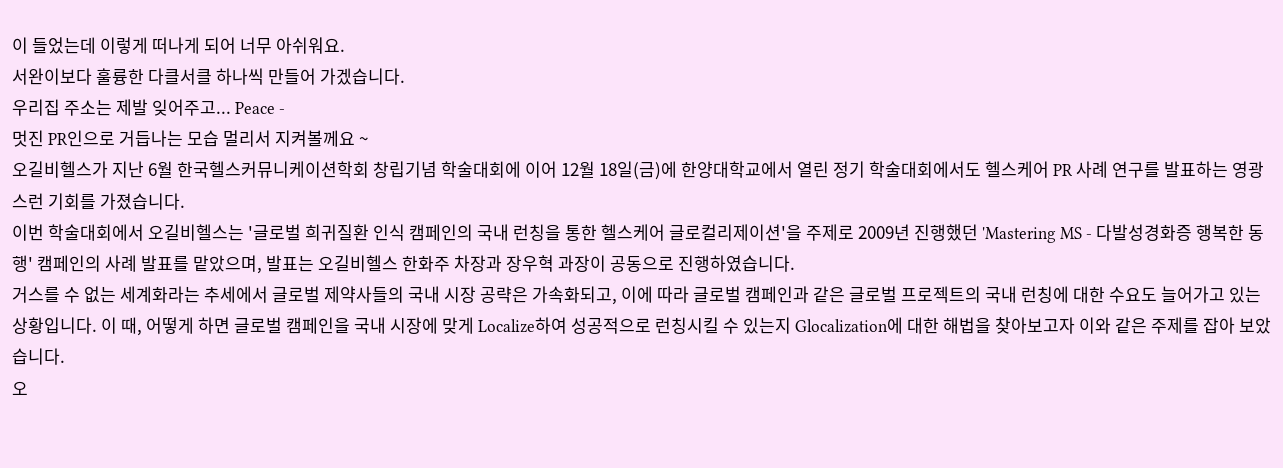이 들었는데 이렇게 떠나게 되어 너무 아쉬워요.
서완이보다 훌륭한 다클서클 하나씩 만들어 가겠습니다.
우리집 주소는 제발 잊어주고... Peace -
멋진 PR인으로 거듭나는 모습 멀리서 지켜볼께요 ~
오길비헬스가 지난 6월 한국헬스커뮤니케이션학회 창립기념 학술대회에 이어 12월 18일(금)에 한양대학교에서 열린 정기 학술대회에서도 헬스케어 PR 사례 연구를 발표하는 영광스런 기회를 가졌습니다.
이번 학술대회에서 오길비헬스는 '글로벌 희귀질환 인식 캠페인의 국내 런칭을 통한 헬스케어 글로컬리제이션'을 주제로 2009년 진행했던 'Mastering MS - 다발성경화증 행복한 동행' 캠페인의 사례 발표를 맡았으며, 발표는 오길비헬스 한화주 차장과 장우혁 과장이 공동으로 진행하였습니다.
거스를 수 없는 세계화라는 추세에서 글로벌 제약사들의 국내 시장 공략은 가속화되고, 이에 따라 글로벌 캠페인과 같은 글로벌 프로젝트의 국내 런칭에 대한 수요도 늘어가고 있는 상황입니다. 이 때, 어떻게 하면 글로벌 캠페인을 국내 시장에 맞게 Localize하여 성공적으로 런칭시킬 수 있는지 Glocalization에 대한 해법을 찾아보고자 이와 같은 주제를 잡아 보았습니다.
오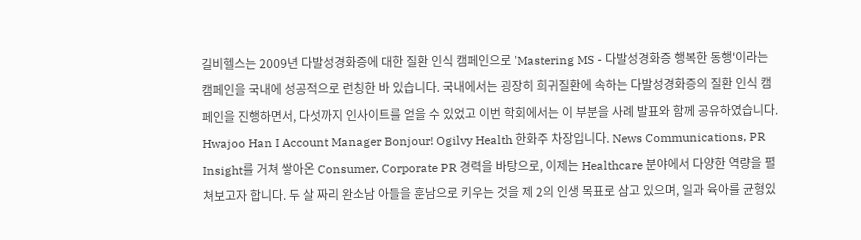길비헬스는 2009년 다발성경화증에 대한 질환 인식 캠페인으로 'Mastering MS - 다발성경화증 행복한 동행'이라는 캠페인을 국내에 성공적으로 런칭한 바 있습니다. 국내에서는 굉장히 희귀질환에 속하는 다발성경화증의 질환 인식 캠페인을 진행하면서, 다섯까지 인사이트를 얻을 수 있었고 이번 학회에서는 이 부분을 사례 발표와 함께 공유하였습니다.
Hwajoo Han I Account Manager Bonjour! Ogilvy Health 한화주 차장입니다. News Communications, PR Insight를 거쳐 쌓아온 Consumer, Corporate PR 경력을 바탕으로, 이제는 Healthcare 분야에서 다양한 역량을 펼쳐보고자 합니다. 두 살 짜리 완소남 아들을 훈남으로 키우는 것을 제 2의 인생 목표로 삼고 있으며, 일과 육아를 균형있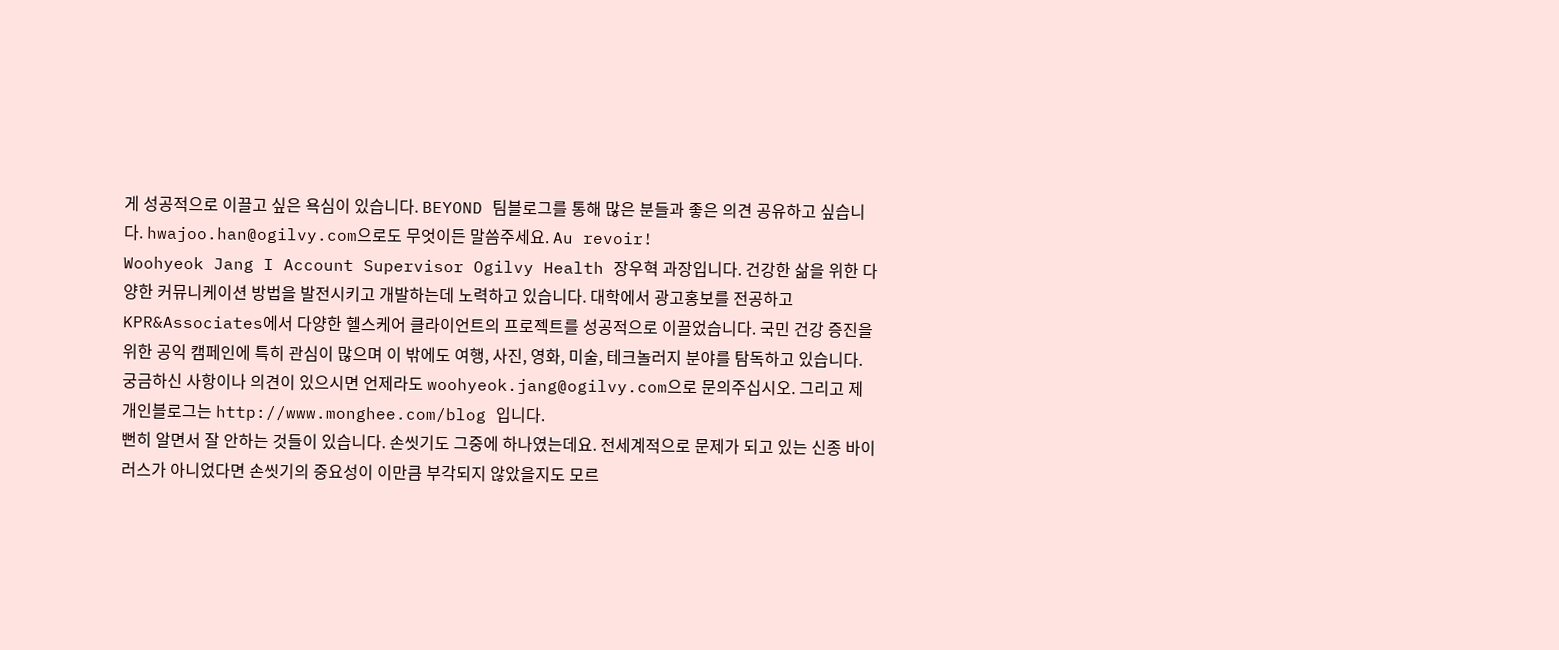게 성공적으로 이끌고 싶은 욕심이 있습니다. BEYOND 팀블로그를 통해 많은 분들과 좋은 의견 공유하고 싶습니다. hwajoo.han@ogilvy.com으로도 무엇이든 말씀주세요. Au revoir!
Woohyeok Jang I Account Supervisor Ogilvy Health 장우혁 과장입니다. 건강한 삶을 위한 다양한 커뮤니케이션 방법을 발전시키고 개발하는데 노력하고 있습니다. 대학에서 광고홍보를 전공하고 KPR&Associates에서 다양한 헬스케어 클라이언트의 프로젝트를 성공적으로 이끌었습니다. 국민 건강 증진을 위한 공익 캠페인에 특히 관심이 많으며 이 밖에도 여행, 사진, 영화, 미술, 테크놀러지 분야를 탐독하고 있습니다. 궁금하신 사항이나 의견이 있으시면 언제라도 woohyeok.jang@ogilvy.com으로 문의주십시오. 그리고 제 개인블로그는 http://www.monghee.com/blog 입니다.
뻔히 알면서 잘 안하는 것들이 있습니다. 손씻기도 그중에 하나였는데요. 전세계적으로 문제가 되고 있는 신종 바이러스가 아니었다면 손씻기의 중요성이 이만큼 부각되지 않았을지도 모르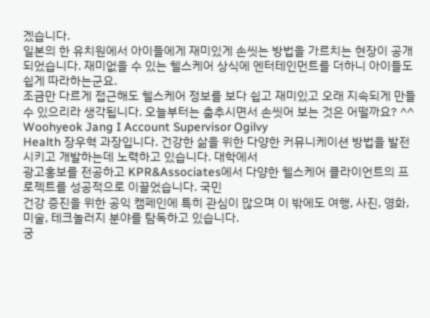겠습니다.
일본의 한 유치원에서 아이들에게 재미있게 손씻는 방법을 가르치는 현장이 공개되었습니다. 재미없을 수 있는 헬스케어 상식에 엔터테인먼트를 더하니 아이들도 쉽게 따라하는군요.
조금만 다르게 접근해도 헬스케어 정보를 보다 쉽고 재미있고 오래 지속되게 만들 수 있으리라 생각됩니다. 오늘부터는 춤추시면서 손씻어 보는 것은 어떨까요? ^^
Woohyeok Jang I Account Supervisor Ogilvy
Health 장우혁 과장입니다. 건강한 삶을 위한 다양한 커뮤니케이션 방법을 발전시키고 개발하는데 노력하고 있습니다. 대학에서
광고홍보를 전공하고 KPR&Associates에서 다양한 헬스케어 클라이언트의 프로젝트를 성공적으로 이끌었습니다. 국민
건강 증진을 위한 공익 캠페인에 특히 관심이 많으며 이 밖에도 여행, 사진, 영화, 미술, 테크놀러지 분야를 탐독하고 있습니다.
궁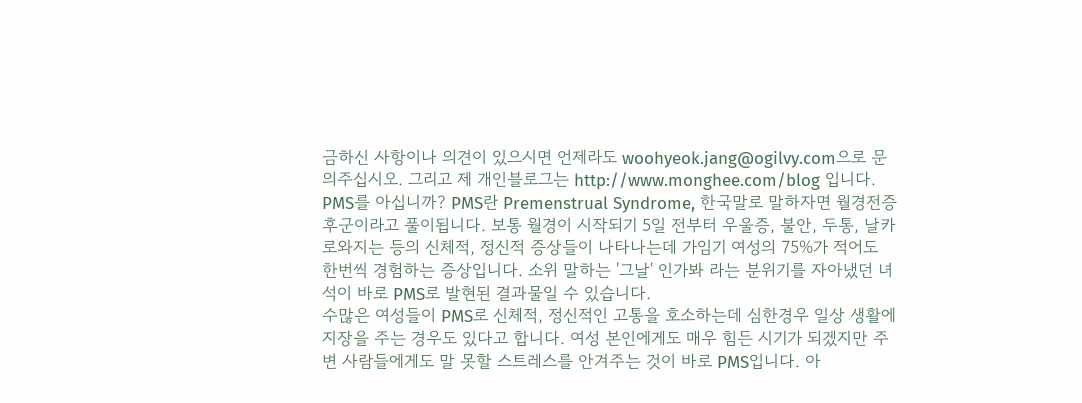금하신 사항이나 의견이 있으시면 언제라도 woohyeok.jang@ogilvy.com으로 문의주십시오. 그리고 제 개인블로그는 http://www.monghee.com/blog 입니다.
PMS를 아십니까? PMS란 Premenstrual Syndrome, 한국말로 말하자면 월경전증후군이라고 풀이됩니다. 보통 월경이 시작되기 5일 전부터 우울증, 불안, 두통, 날카로와지는 등의 신체적, 정신적 증상들이 나타나는데 가임기 여성의 75%가 적어도 한번씩 경험하는 증상입니다. 소위 말하는 '그날' 인가봐 라는 분위기를 자아냈던 녀석이 바로 PMS로 발현된 결과물일 수 있습니다.
수많은 여성들이 PMS로 신체적, 정신적인 고통을 호소하는데 심한경우 일상 생활에 지장을 주는 경우도 있다고 합니다. 여성 본인에게도 매우 힘든 시기가 되겠지만 주변 사람들에게도 말 못할 스트레스를 안겨주는 것이 바로 PMS입니다. 아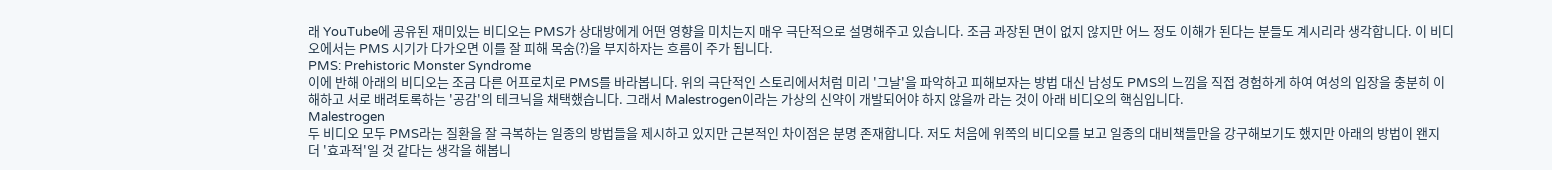래 YouTube에 공유된 재미있는 비디오는 PMS가 상대방에게 어떤 영향을 미치는지 매우 극단적으로 설명해주고 있습니다. 조금 과장된 면이 없지 않지만 어느 정도 이해가 된다는 분들도 계시리라 생각합니다. 이 비디오에서는 PMS 시기가 다가오면 이를 잘 피해 목숨(?)을 부지하자는 흐름이 주가 됩니다.
PMS: Prehistoric Monster Syndrome
이에 반해 아래의 비디오는 조금 다른 어프로치로 PMS를 바라봅니다. 위의 극단적인 스토리에서처럼 미리 '그날'을 파악하고 피해보자는 방법 대신 남성도 PMS의 느낌을 직접 경험하게 하여 여성의 입장을 충분히 이해하고 서로 배려토록하는 '공감'의 테크닉을 채택했습니다. 그래서 Malestrogen이라는 가상의 신약이 개발되어야 하지 않을까 라는 것이 아래 비디오의 핵심입니다.
Malestrogen
두 비디오 모두 PMS라는 질환을 잘 극복하는 일종의 방법들을 제시하고 있지만 근본적인 차이점은 분명 존재합니다. 저도 처음에 위쪽의 비디오를 보고 일종의 대비책들만을 강구해보기도 했지만 아래의 방법이 왠지 더 '효과적'일 것 같다는 생각을 해봅니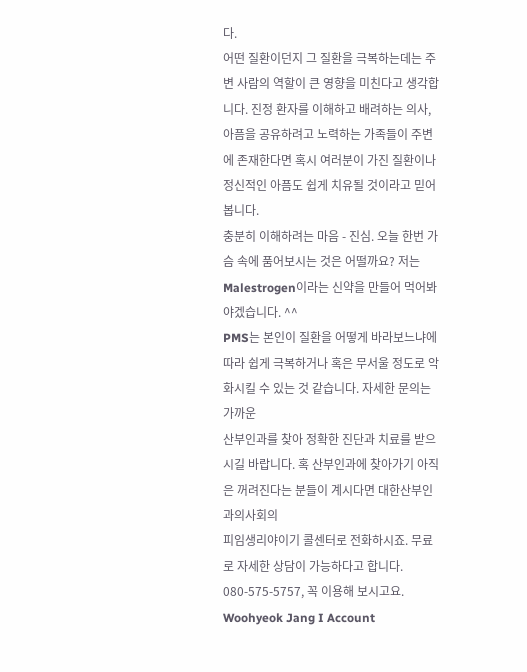다.
어떤 질환이던지 그 질환을 극복하는데는 주변 사람의 역할이 큰 영향을 미친다고 생각합니다. 진정 환자를 이해하고 배려하는 의사, 아픔을 공유하려고 노력하는 가족들이 주변에 존재한다면 혹시 여러분이 가진 질환이나 정신적인 아픔도 쉽게 치유될 것이라고 믿어봅니다.
충분히 이해하려는 마음 - 진심. 오늘 한번 가슴 속에 품어보시는 것은 어떨까요? 저는 Malestrogen이라는 신약을 만들어 먹어봐야겠습니다. ^^
PMS는 본인이 질환을 어떻게 바라보느냐에 따라 쉽게 극복하거나 혹은 무서울 정도로 악화시킬 수 있는 것 같습니다. 자세한 문의는 가까운
산부인과를 찾아 정확한 진단과 치료를 받으시길 바랍니다. 혹 산부인과에 찾아가기 아직은 꺼려진다는 분들이 계시다면 대한산부인과의사회의
피임생리야이기 콜센터로 전화하시죠. 무료로 자세한 상담이 가능하다고 합니다. 080-575-5757, 꼭 이용해 보시고요.
Woohyeok Jang I Account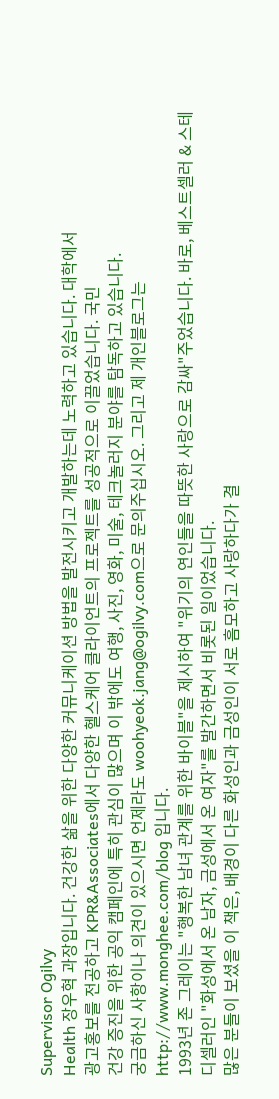Supervisor Ogilvy
Health 장우혁 과장입니다. 건강한 삶을 위한 다양한 커뮤니케이션 방법을 발전시키고 개발하는데 노력하고 있습니다. 대학에서
광고홍보를 전공하고 KPR&Associates에서 다양한 헬스케어 클라이언트의 프로젝트를 성공적으로 이끌었습니다. 국민
건강 증진을 위한 공익 캠페인에 특히 관심이 많으며 이 밖에도 여행, 사진, 영화, 미술, 테크놀러지 분야를 탐독하고 있습니다.
궁금하신 사항이나 의견이 있으시면 언제라도 woohyeok.jang@ogilvy.com으로 문의주십시오. 그리고 제 개인블로그는 http://www.monghee.com/blog 입니다.
1993년 존 그레이는 "행복한 남녀 관계를 위한 바이블"을 제시하여 "위기의 연인들을 따뜻한 사랑으로 감싸"주었습니다. 바로, 베스트셀러 & 스테디셀러인 "화성에서 온 남자, 금성에서 온 여자"를 발간하면서 비롯된 일이었습니다.
많은 분들이 보셨을 이 책은, 배경이 다른 화성인과 금성인이 서로 흠모하고 사랑하다가 결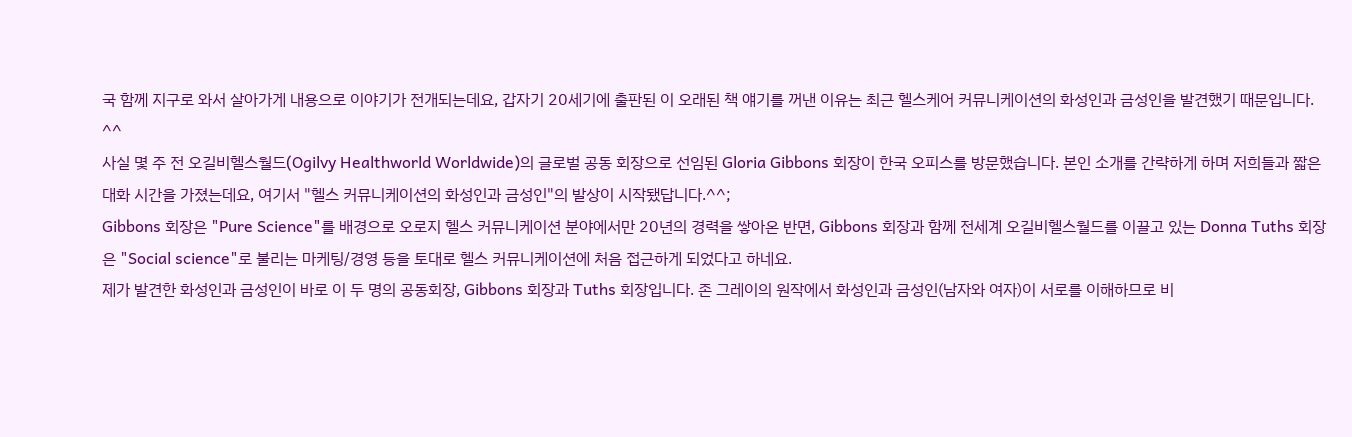국 함께 지구로 와서 살아가게 내용으로 이야기가 전개되는데요, 갑자기 20세기에 출판된 이 오래된 책 얘기를 꺼낸 이유는 최근 헬스케어 커뮤니케이션의 화성인과 금성인을 발견했기 때문입니다. ^^
사실 몇 주 전 오길비헬스월드(Ogilvy Healthworld Worldwide)의 글로벌 공동 회장으로 선임된 Gloria Gibbons 회장이 한국 오피스를 방문했습니다. 본인 소개를 간략하게 하며 저희들과 짧은 대화 시간을 가졌는데요, 여기서 "헬스 커뮤니케이션의 화성인과 금성인"의 발상이 시작됐답니다.^^;
Gibbons 회장은 "Pure Science"를 배경으로 오로지 헬스 커뮤니케이션 분야에서만 20년의 경력을 쌓아온 반면, Gibbons 회장과 함께 전세계 오길비헬스월드를 이끌고 있는 Donna Tuths 회장은 "Social science"로 불리는 마케팅/경영 등을 토대로 헬스 커뮤니케이션에 처음 접근하게 되었다고 하네요.
제가 발견한 화성인과 금성인이 바로 이 두 명의 공동회장, Gibbons 회장과 Tuths 회장입니다. 존 그레이의 원작에서 화성인과 금성인(남자와 여자)이 서로를 이해하므로 비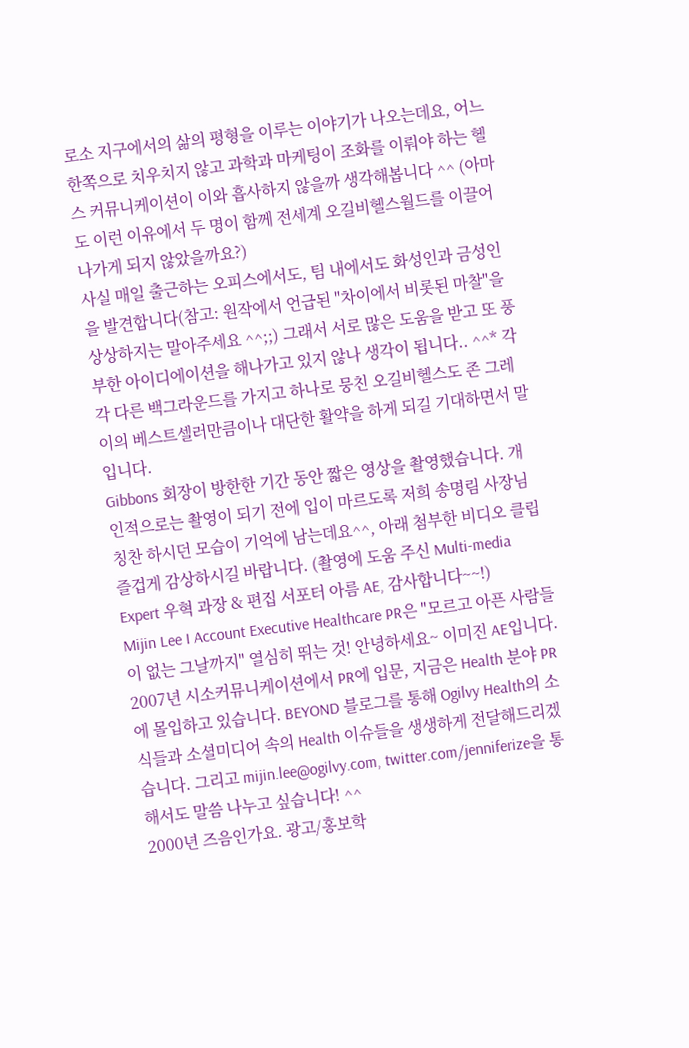로소 지구에서의 삶의 평형을 이루는 이야기가 나오는데요, 어느 한쪽으로 치우치지 않고 과학과 마케팅이 조화를 이뤄야 하는 헬스 커뮤니케이션이 이와 흡사하지 않을까 생각해봅니다 ^^ (아마도 이런 이유에서 두 명이 함께 전세계 오길비헬스월드를 이끌어나가게 되지 않았을까요?)
사실 매일 출근하는 오피스에서도, 팀 내에서도 화성인과 금성인을 발견합니다(참고: 원작에서 언급된 "차이에서 비롯된 마찰"을 상상하지는 말아주세요 ^^;;) 그래서 서로 많은 도움을 받고 또 풍부한 아이디에이션을 해나가고 있지 않나 생각이 됩니다.. ^^* 각각 다른 백그라운드를 가지고 하나로 뭉친 오길비헬스도 존 그레이의 베스트셀러만큼이나 대단한 활약을 하게 되길 기대하면서 말입니다.
Gibbons 회장이 방한한 기간 동안 짧은 영상을 촬영했습니다. 개인적으로는 촬영이 되기 전에 입이 마르도록 저희 송명림 사장님 칭찬 하시던 모습이 기억에 남는데요^^, 아래 첨부한 비디오 클립 즐겁게 감상하시길 바랍니다. (촬영에 도움 주신 Multi-media Expert 우혁 과장 & 편집 서포터 아름 AE, 감사합니다~~!)
Mijin Lee I Account Executive Healthcare PR은 "모르고 아픈 사람들이 없는 그날까지" 열심히 뛰는 것! 안녕하세요~ 이미진 AE입니다. 2007년 시소커뮤니케이션에서 PR에 입문, 지금은 Health 분야 PR에 몰입하고 있습니다. BEYOND 블로그를 통해 Ogilvy Health의 소식들과 소셜미디어 속의 Health 이슈들을 생생하게 전달해드리겠습니다. 그리고 mijin.lee@ogilvy.com, twitter.com/jenniferize을 통해서도 말씀 나누고 싶습니다! ^^
2000년 즈음인가요. 광고/홍보학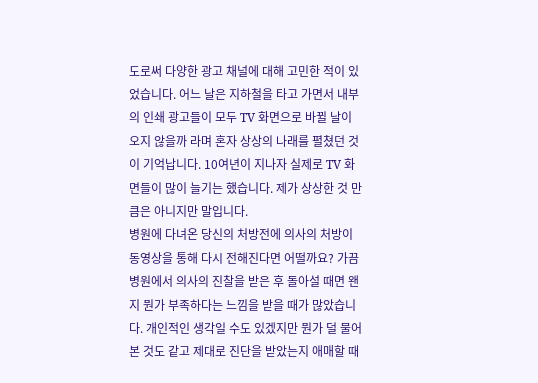도로써 다양한 광고 채널에 대해 고민한 적이 있었습니다. 어느 날은 지하철을 타고 가면서 내부의 인쇄 광고들이 모두 TV 화면으로 바뀔 날이 오지 않을까 라며 혼자 상상의 나래를 펼쳤던 것이 기억납니다. 10여년이 지나자 실제로 TV 화면들이 많이 늘기는 했습니다. 제가 상상한 것 만큼은 아니지만 말입니다.
병원에 다녀온 당신의 처방전에 의사의 처방이 동영상을 통해 다시 전해진다면 어떨까요? 가끔 병원에서 의사의 진찰을 받은 후 돌아설 때면 왠지 뭔가 부족하다는 느낌을 받을 때가 많았습니다. 개인적인 생각일 수도 있겠지만 뭔가 덜 물어본 것도 같고 제대로 진단을 받았는지 애매할 때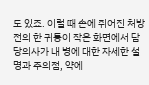도 있죠. 이럴 때 손에 쥐어진 처방전의 한 귀퉁이 작은 화면에서 담당의사가 내 병에 대한 자세한 설명과 주의점, 약에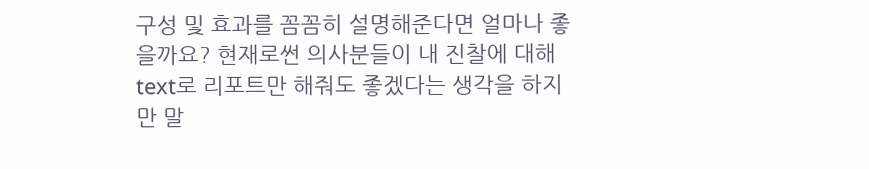구성 및 효과를 꼼꼼히 설명해준다면 얼마나 좋을까요? 현재로썬 의사분들이 내 진찰에 대해 text로 리포트만 해줘도 좋겠다는 생각을 하지만 말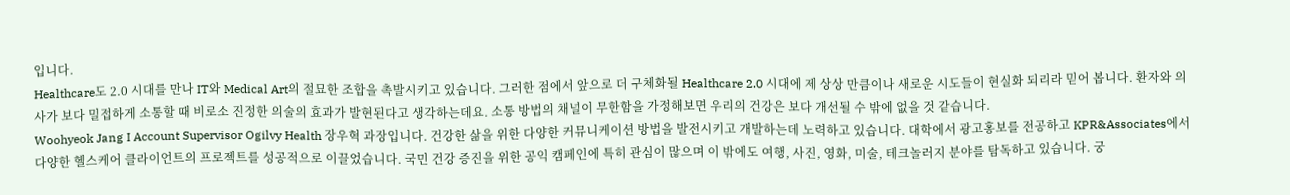입니다.
Healthcare도 2.0 시대를 만나 IT와 Medical Art의 절묘한 조합을 촉발시키고 있습니다. 그러한 점에서 앞으로 더 구체화될 Healthcare 2.0 시대에 제 상상 만큼이나 새로운 시도들이 현실화 되리라 믿어 봅니다. 환자와 의사가 보다 밀접하게 소통할 때 비로소 진정한 의술의 효과가 발현된다고 생각하는데요. 소통 방법의 채널이 무한함을 가정해보면 우리의 건강은 보다 개선될 수 밖에 없을 것 같습니다.
Woohyeok Jang I Account Supervisor Ogilvy Health 장우혁 과장입니다. 건강한 삶을 위한 다양한 커뮤니케이션 방법을 발전시키고 개발하는데 노력하고 있습니다. 대학에서 광고홍보를 전공하고 KPR&Associates에서 다양한 헬스케어 클라이언트의 프로젝트를 성공적으로 이끌었습니다. 국민 건강 증진을 위한 공익 캠페인에 특히 관심이 많으며 이 밖에도 여행, 사진, 영화, 미술, 테크놀러지 분야를 탐독하고 있습니다. 궁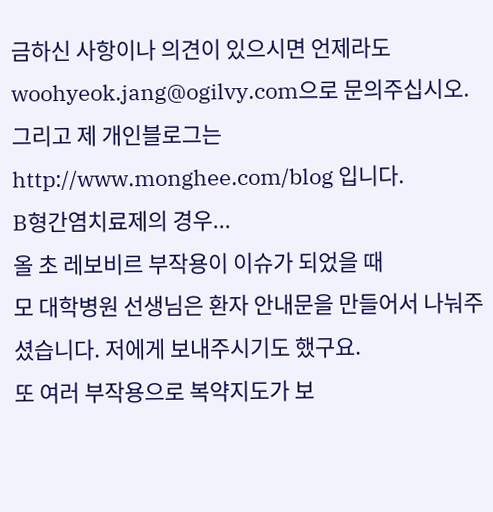금하신 사항이나 의견이 있으시면 언제라도 woohyeok.jang@ogilvy.com으로 문의주십시오. 그리고 제 개인블로그는 http://www.monghee.com/blog 입니다.
B형간염치료제의 경우...
올 초 레보비르 부작용이 이슈가 되었을 때
모 대학병원 선생님은 환자 안내문을 만들어서 나눠주셨습니다. 저에게 보내주시기도 했구요.
또 여러 부작용으로 복약지도가 보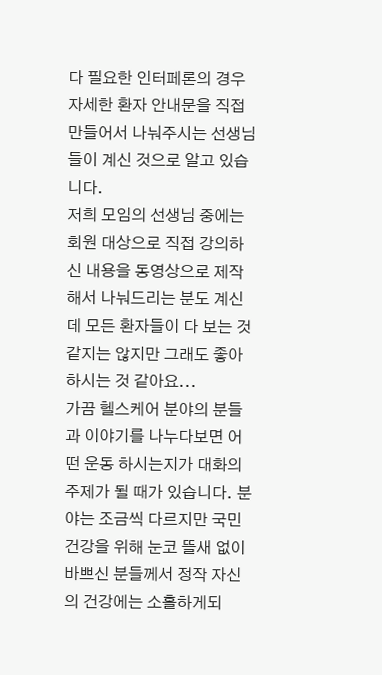다 필요한 인터페론의 경우 자세한 환자 안내문을 직접 만들어서 나눠주시는 선생님들이 계신 것으로 알고 있습니다.
저희 모임의 선생님 중에는 회원 대상으로 직접 강의하신 내용을 동영상으로 제작해서 나눠드리는 분도 계신데 모든 환자들이 다 보는 것 같지는 않지만 그래도 좋아하시는 것 같아요...
가끔 헬스케어 분야의 분들과 이야기를 나누다보면 어떤 운동 하시는지가 대화의 주제가 될 때가 있습니다. 분야는 조금씩 다르지만 국민건강을 위해 눈코 뜰새 없이 바쁘신 분들께서 정작 자신의 건강에는 소홀하게되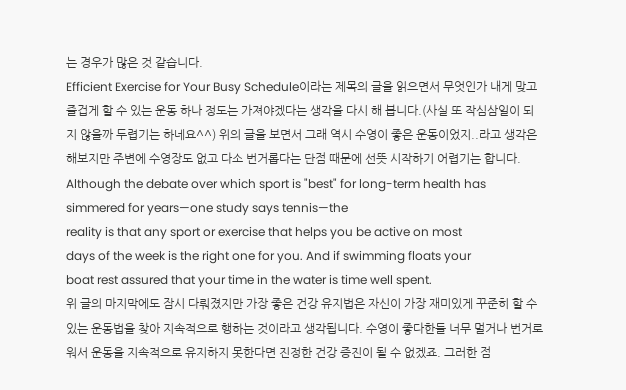는 경우가 많은 것 같습니다.
Efficient Exercise for Your Busy Schedule이라는 제목의 글을 읽으면서 무엇인가 내게 맞고 즐겁게 할 수 있는 운동 하나 정도는 가져야겠다는 생각을 다시 해 봅니다.(사실 또 작심삼일이 되지 않을까 두렵기는 하네요^^) 위의 글을 보면서 그래 역시 수영이 좋은 운동이었지..라고 생각은 해보지만 주변에 수영장도 없고 다소 번거롭다는 단점 때문에 선뜻 시작하기 어렵기는 합니다.
Although the debate over which sport is "best" for long-term health has simmered for years—one study says tennis—the
reality is that any sport or exercise that helps you be active on most
days of the week is the right one for you. And if swimming floats your
boat rest assured that your time in the water is time well spent.
위 글의 마지막에도 잠시 다뤄졌지만 가장 좋은 건강 유지법은 자신이 가장 재미있게 꾸준히 할 수 있는 운동법을 찾아 지속적으로 행하는 것이라고 생각됩니다. 수영이 좋다한들 너무 멀거나 번거로워서 운동을 지속적으로 유지하지 못한다면 진정한 건강 증진이 될 수 없겠죠. 그러한 점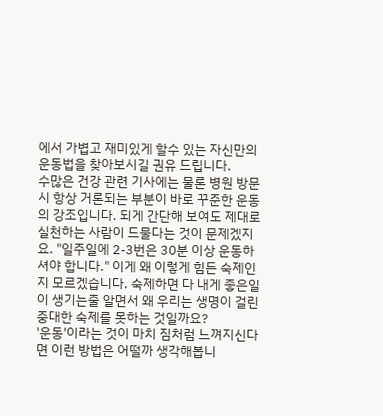에서 가볍고 재미있게 할수 있는 자신만의 운동법을 찾아보시길 권유 드립니다.
수많은 건강 관련 기사에는 물론 병원 방문 시 항상 거론되는 부분이 바로 꾸준한 운동의 강조입니다. 되게 간단해 보여도 제대로 실천하는 사람이 드물다는 것이 문제겠지요. "일주일에 2-3번은 30분 이상 운동하셔야 합니다." 이게 왜 이렇게 힘든 숙제인지 모르겠습니다. 숙제하면 다 내게 좋은일이 생기는줄 알면서 왜 우리는 생명이 걸린 중대한 숙제를 못하는 것일까요?
'운동'이라는 것이 마치 짐처럼 느껴지신다면 이런 방법은 어떨까 생각해봅니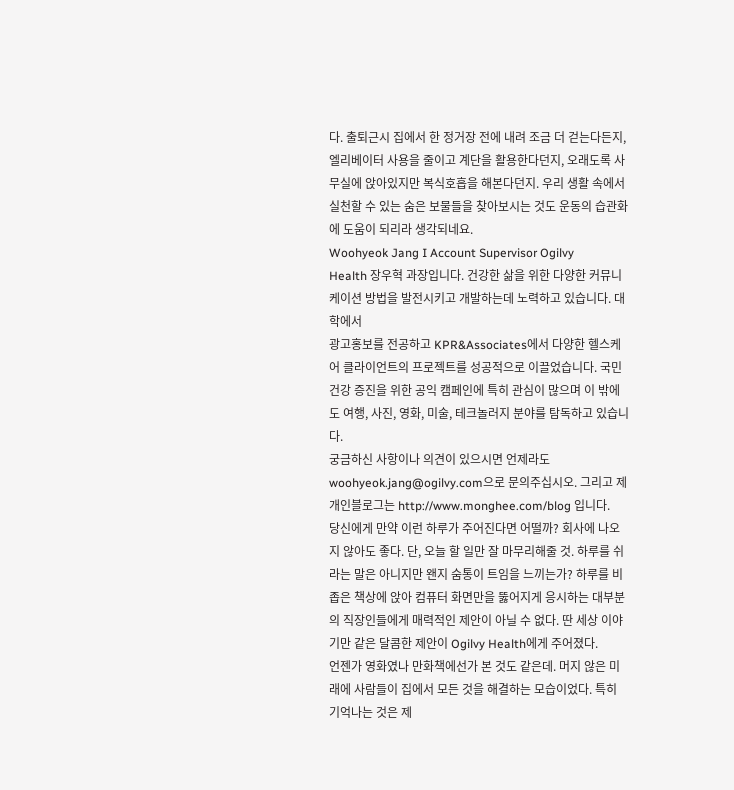다. 출퇴근시 집에서 한 정거장 전에 내려 조금 더 걷는다든지, 엘리베이터 사용을 줄이고 계단을 활용한다던지, 오래도록 사무실에 앉아있지만 복식호흡을 해본다던지. 우리 생활 속에서 실천할 수 있는 숨은 보물들을 찾아보시는 것도 운동의 습관화에 도움이 되리라 생각되네요.
Woohyeok Jang I Account Supervisor Ogilvy
Health 장우혁 과장입니다. 건강한 삶을 위한 다양한 커뮤니케이션 방법을 발전시키고 개발하는데 노력하고 있습니다. 대학에서
광고홍보를 전공하고 KPR&Associates에서 다양한 헬스케어 클라이언트의 프로젝트를 성공적으로 이끌었습니다. 국민
건강 증진을 위한 공익 캠페인에 특히 관심이 많으며 이 밖에도 여행, 사진, 영화, 미술, 테크놀러지 분야를 탐독하고 있습니다.
궁금하신 사항이나 의견이 있으시면 언제라도 woohyeok.jang@ogilvy.com으로 문의주십시오. 그리고 제 개인블로그는 http://www.monghee.com/blog 입니다.
당신에게 만약 이런 하루가 주어진다면 어떨까? 회사에 나오지 않아도 좋다. 단, 오늘 할 일만 잘 마무리해줄 것. 하루를 쉬라는 말은 아니지만 왠지 숨통이 트임을 느끼는가? 하루를 비좁은 책상에 앉아 컴퓨터 화면만을 뚫어지게 응시하는 대부분의 직장인들에게 매력적인 제안이 아닐 수 없다. 딴 세상 이야기만 같은 달콤한 제안이 Ogilvy Health에게 주어졌다.
언젠가 영화였나 만화책에선가 본 것도 같은데. 머지 않은 미래에 사람들이 집에서 모든 것을 해결하는 모습이었다. 특히 기억나는 것은 제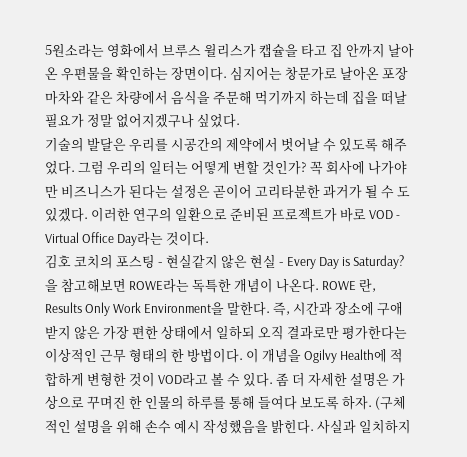5원소라는 영화에서 브루스 윌리스가 캡슐을 타고 집 안까지 날아온 우편물을 확인하는 장면이다. 심지어는 창문가로 날아온 포장마차와 같은 차량에서 음식을 주문해 먹기까지 하는데 집을 떠날 필요가 정말 없어지겠구나 싶었다.
기술의 발달은 우리를 시공간의 제약에서 벗어날 수 있도록 해주었다. 그럼 우리의 일터는 어떻게 변할 것인가? 꼭 회사에 나가야만 비즈니스가 된다는 설정은 곧이어 고리타분한 과거가 될 수 도 있겠다. 이러한 연구의 일환으로 준비된 프로젝트가 바로 VOD - Virtual Office Day라는 것이다.
김호 코치의 포스팅 - 현실같지 않은 현실 - Every Day is Saturday?을 참고해보면 ROWE라는 독특한 개념이 나온다. ROWE 란, Results Only Work Environment을 말한다. 즉, 시간과 장소에 구애받지 않은 가장 편한 상태에서 일하되 오직 결과로만 평가한다는 이상적인 근무 형태의 한 방법이다. 이 개념을 Ogilvy Health에 적합하게 변형한 것이 VOD라고 볼 수 있다. 좀 더 자세한 설명은 가상으로 꾸며진 한 인물의 하루를 통해 들여다 보도록 하자. (구체적인 설명을 위해 손수 예시 작성했음을 밝힌다. 사실과 일치하지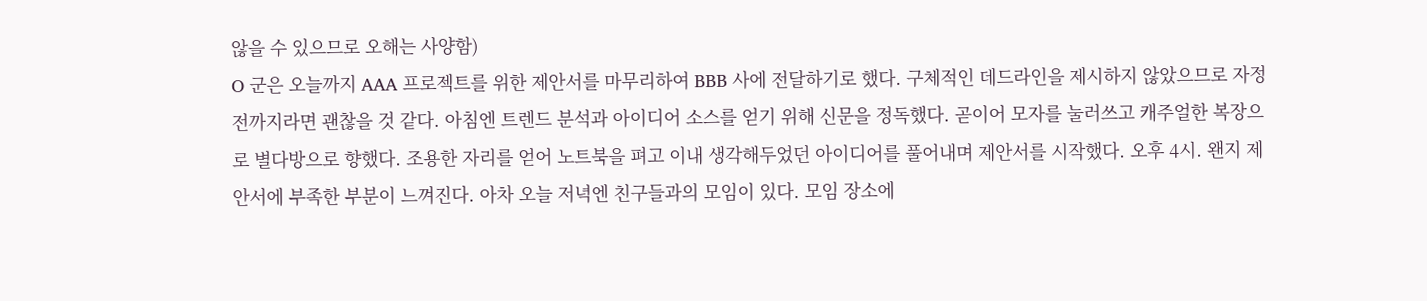않을 수 있으므로 오해는 사양함)
O 군은 오늘까지 AAA 프로젝트를 위한 제안서를 마무리하여 BBB 사에 전달하기로 했다. 구체적인 데드라인을 제시하지 않았으므로 자정 전까지라면 괜찮을 것 같다. 아침엔 트렌드 분석과 아이디어 소스를 얻기 위해 신문을 정독했다. 곧이어 모자를 눌러쓰고 캐주얼한 복장으로 별다방으로 향했다. 조용한 자리를 얻어 노트북을 펴고 이내 생각해두었던 아이디어를 풀어내며 제안서를 시작했다. 오후 4시. 왠지 제안서에 부족한 부분이 느껴진다. 아차 오늘 저녁엔 친구들과의 모임이 있다. 모임 장소에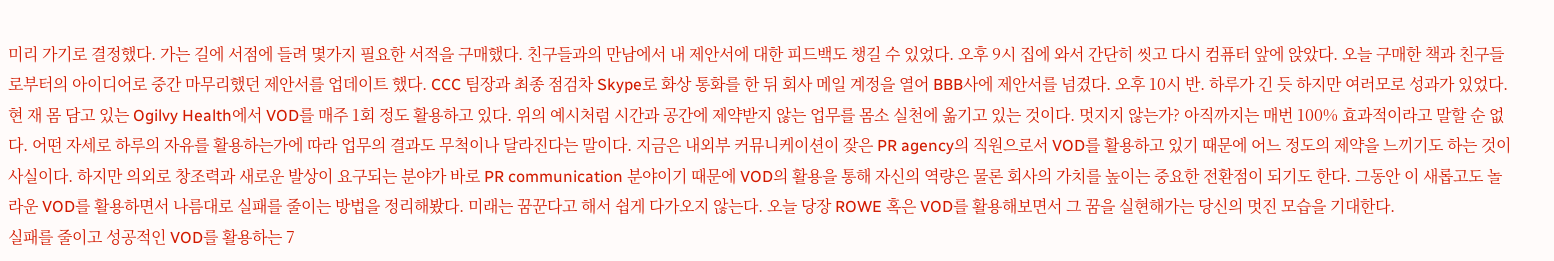미리 가기로 결정했다. 가는 길에 서점에 들려 몇가지 필요한 서적을 구매했다. 친구들과의 만남에서 내 제안서에 대한 피드백도 챙길 수 있었다. 오후 9시 집에 와서 간단히 씻고 다시 컴퓨터 앞에 앉았다. 오늘 구매한 책과 친구들로부터의 아이디어로 중간 마무리했던 제안서를 업데이트 했다. CCC 팀장과 최종 점검차 Skype로 화상 통화를 한 뒤 회사 메일 계정을 열어 BBB사에 제안서를 넘겼다. 오후 10시 반. 하루가 긴 듯 하지만 여러모로 성과가 있었다.
현 재 몸 담고 있는 Ogilvy Health에서 VOD를 매주 1회 정도 활용하고 있다. 위의 예시처럼 시간과 공간에 제약받지 않는 업무를 몸소 실천에 옮기고 있는 것이다. 멋지지 않는가? 아직까지는 매번 100% 효과적이라고 말할 순 없다. 어떤 자세로 하루의 자유를 활용하는가에 따라 업무의 결과도 무척이나 달라진다는 말이다. 지금은 내외부 커뮤니케이션이 잦은 PR agency의 직원으로서 VOD를 활용하고 있기 때문에 어느 정도의 제약을 느끼기도 하는 것이 사실이다. 하지만 의외로 창조력과 새로운 발상이 요구되는 분야가 바로 PR communication 분야이기 때문에 VOD의 활용을 통해 자신의 역량은 물론 회사의 가치를 높이는 중요한 전환점이 되기도 한다. 그동안 이 새롭고도 놀라운 VOD를 활용하면서 나름대로 실패를 줄이는 방법을 정리해봤다. 미래는 꿈꾼다고 해서 쉽게 다가오지 않는다. 오늘 당장 ROWE 혹은 VOD를 활용해보면서 그 꿈을 실현해가는 당신의 멋진 모습을 기대한다.
실패를 줄이고 성공적인 VOD를 활용하는 7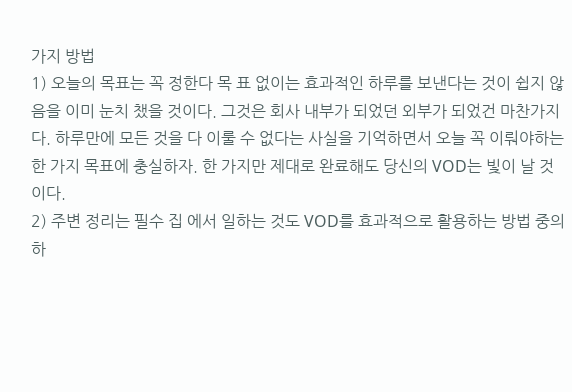가지 방법
1) 오늘의 목표는 꼭 정한다 목 표 없이는 효과적인 하루를 보낸다는 것이 쉽지 않음을 이미 눈치 챘을 것이다. 그것은 회사 내부가 되었던 외부가 되었건 마찬가지다. 하루만에 모든 것을 다 이룰 수 없다는 사실을 기억하면서 오늘 꼭 이뤄야하는 한 가지 목표에 충실하자. 한 가지만 제대로 완료해도 당신의 VOD는 빛이 날 것이다.
2) 주변 정리는 필수 집 에서 일하는 것도 VOD를 효과적으로 활용하는 방법 중의 하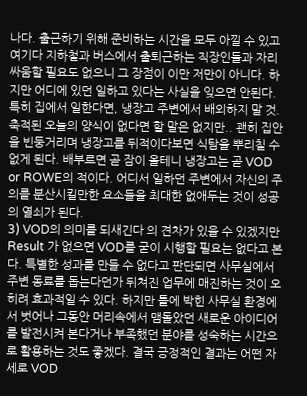나다. 출근하기 위해 준비하는 시간을 모두 아낄 수 있고 여기다 지하철과 버스에서 출퇴근하는 직장인들과 자리 싸움할 필요도 없으니 그 장점이 이만 저만이 아니다. 하지만 어디에 있던 일하고 있다는 사실을 잊으면 안된다. 특히 집에서 일한다면, 냉장고 주변에서 배외하지 말 것. 축적된 오늘의 양식이 없다면 할 말은 없지만.. 괜히 집안을 빈둥거리며 냉장고를 뒤적이다보면 식탐을 뿌리칠 수 없게 된다. 배부르면 곧 잠이 올테니 냉장고는 곧 VOD or ROWE의 적이다. 어디서 일하던 주변에서 자신의 주의를 분산시킬만한 요소들을 최대한 없애두는 것이 성공의 열쇠가 된다.
3) VOD의 의미를 되새긴다 의 견차가 있을 수 있겠지만 Result 가 없으면 VOD를 굳이 시행할 필요는 없다고 본다. 특별한 성과를 만들 수 없다고 판단되면 사무실에서 주변 동료를 돕는다던가 뒤쳐진 업무에 매진하는 것이 오히려 효과적일 수 있다. 하지만 틀에 박힌 사무실 환경에서 벗어나 그동안 머리속에서 맴돌았던 새로운 아이디어를 발전시켜 본다거나 부족했던 분야를 성숙하는 시간으로 활용하는 것도 좋겠다. 결국 긍정적인 결과는 어떤 자세로 VOD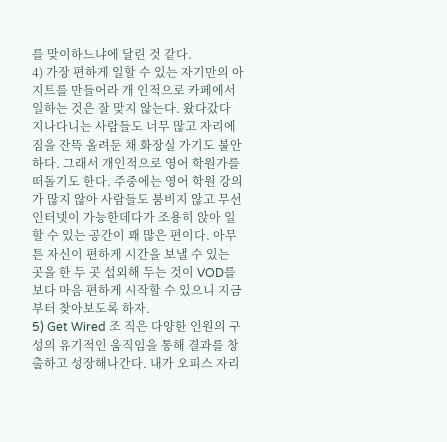를 맞이하느냐에 달린 것 같다.
4) 가장 편하게 일할 수 있는 자기만의 아지트를 만들어라 개 인적으로 카페에서 일하는 것은 잘 맞지 않는다. 왔다갔다 지나다니는 사람들도 너무 많고 자리에 짐을 잔뜩 올려둔 채 화장실 가기도 불안하다. 그래서 개인적으로 영어 학원가를 떠돌기도 한다. 주중에는 영어 학원 강의가 많지 않아 사람들도 붐비지 않고 무선 인터넷이 가능한데다가 조용히 앉아 일할 수 있는 공간이 꽤 많은 편이다. 아무튼 자신이 편하게 시간을 보낼 수 있는 곳을 한 두 곳 섭외해 두는 것이 VOD를 보다 마음 편하게 시작할 수 있으니 지금부터 찾아보도록 하자.
5) Get Wired 조 직은 다양한 인원의 구성의 유기적인 움직임을 통해 결과를 창출하고 성장해나간다. 내가 오피스 자리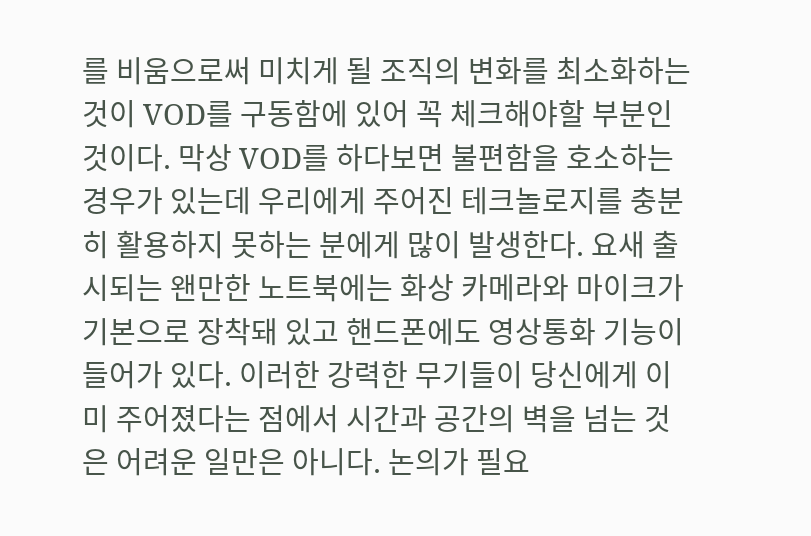를 비움으로써 미치게 될 조직의 변화를 최소화하는 것이 VOD를 구동함에 있어 꼭 체크해야할 부분인 것이다. 막상 VOD를 하다보면 불편함을 호소하는 경우가 있는데 우리에게 주어진 테크놀로지를 충분히 활용하지 못하는 분에게 많이 발생한다. 요새 출시되는 왠만한 노트북에는 화상 카메라와 마이크가 기본으로 장착돼 있고 핸드폰에도 영상통화 기능이 들어가 있다. 이러한 강력한 무기들이 당신에게 이미 주어졌다는 점에서 시간과 공간의 벽을 넘는 것은 어려운 일만은 아니다. 논의가 필요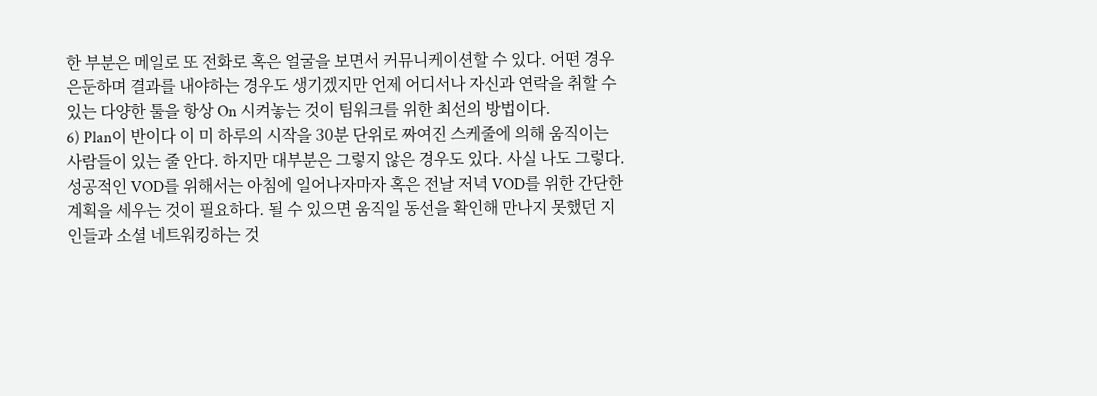한 부분은 메일로 또 전화로 혹은 얼굴을 보면서 커뮤니케이션할 수 있다. 어떤 경우 은둔하며 결과를 내야하는 경우도 생기겠지만 언제 어디서나 자신과 연락을 취할 수 있는 다양한 툴을 항상 On 시켜놓는 것이 팀워크를 위한 최선의 방법이다.
6) Plan이 반이다 이 미 하루의 시작을 30분 단위로 짜여진 스케줄에 의해 움직이는 사람들이 있는 줄 안다. 하지만 대부분은 그렇지 않은 경우도 있다. 사실 나도 그렇다. 성공적인 VOD를 위해서는 아침에 일어나자마자 혹은 전날 저녁 VOD를 위한 간단한 계획을 세우는 것이 필요하다. 될 수 있으면 움직일 동선을 확인해 만나지 못했던 지인들과 소셜 네트워킹하는 것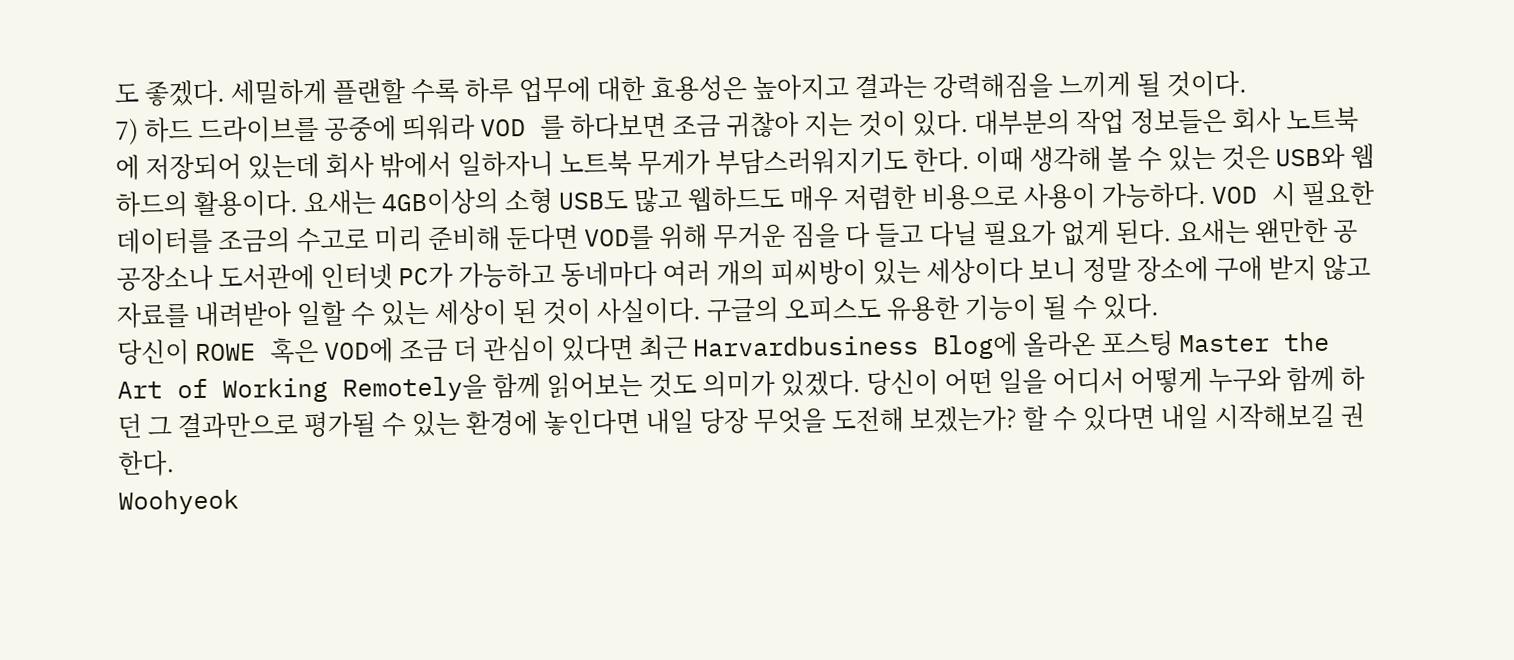도 좋겠다. 세밀하게 플랜할 수록 하루 업무에 대한 효용성은 높아지고 결과는 강력해짐을 느끼게 될 것이다.
7) 하드 드라이브를 공중에 띄워라 VOD 를 하다보면 조금 귀찮아 지는 것이 있다. 대부분의 작업 정보들은 회사 노트북에 저장되어 있는데 회사 밖에서 일하자니 노트북 무게가 부담스러워지기도 한다. 이때 생각해 볼 수 있는 것은 USB와 웹하드의 활용이다. 요새는 4GB이상의 소형 USB도 많고 웹하드도 매우 저렴한 비용으로 사용이 가능하다. VOD 시 필요한 데이터를 조금의 수고로 미리 준비해 둔다면 VOD를 위해 무거운 짐을 다 들고 다닐 필요가 없게 된다. 요새는 왠만한 공공장소나 도서관에 인터넷 PC가 가능하고 동네마다 여러 개의 피씨방이 있는 세상이다 보니 정말 장소에 구애 받지 않고 자료를 내려받아 일할 수 있는 세상이 된 것이 사실이다. 구글의 오피스도 유용한 기능이 될 수 있다.
당신이 ROWE 혹은 VOD에 조금 더 관심이 있다면 최근 Harvardbusiness Blog에 올라온 포스팅 Master the Art of Working Remotely을 함께 읽어보는 것도 의미가 있겠다. 당신이 어떤 일을 어디서 어떻게 누구와 함께 하던 그 결과만으로 평가될 수 있는 환경에 놓인다면 내일 당장 무엇을 도전해 보겠는가? 할 수 있다면 내일 시작해보길 권한다.
Woohyeok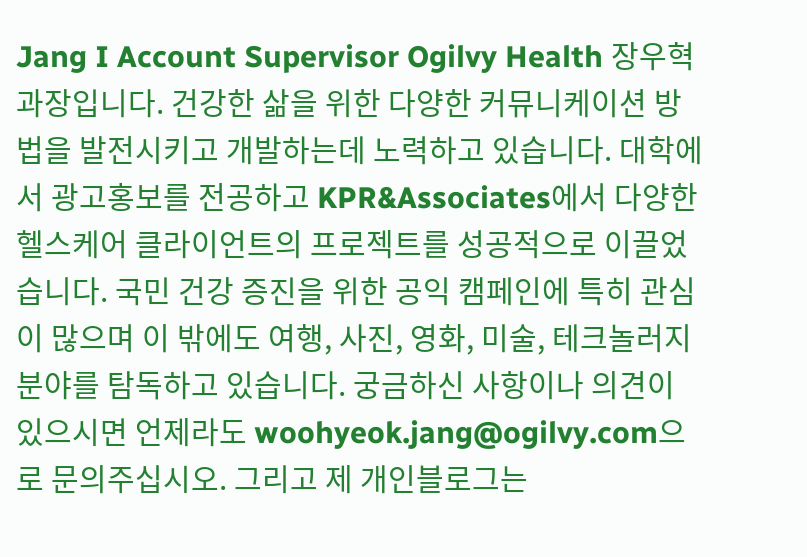Jang I Account Supervisor Ogilvy Health 장우혁 과장입니다. 건강한 삶을 위한 다양한 커뮤니케이션 방법을 발전시키고 개발하는데 노력하고 있습니다. 대학에서 광고홍보를 전공하고 KPR&Associates에서 다양한 헬스케어 클라이언트의 프로젝트를 성공적으로 이끌었습니다. 국민 건강 증진을 위한 공익 캠페인에 특히 관심이 많으며 이 밖에도 여행, 사진, 영화, 미술, 테크놀러지 분야를 탐독하고 있습니다. 궁금하신 사항이나 의견이 있으시면 언제라도 woohyeok.jang@ogilvy.com으로 문의주십시오. 그리고 제 개인블로그는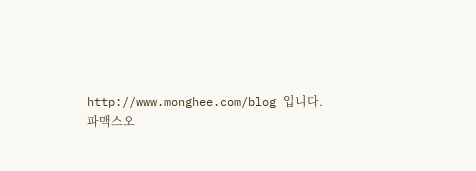http://www.monghee.com/blog 입니다.
파맥스오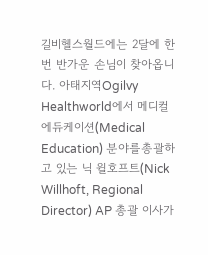길비헬스월드에는 2달에 한 번 반가운 손님이 찾아옵니다. 아태지역Ogilvy Healthworld에서 메디컬 에듀케이션(Medical Education) 분야를총괄하고 있는 닉 윌호프트(Nick Willhoft, Regional Director) AP 총괄 이사가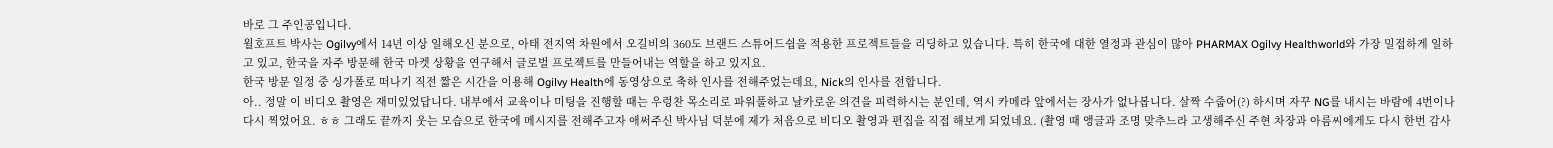바로 그 주인공입니다.
윌호프트 박사는 Ogilvy에서 14년 이상 일해오신 분으로, 아태 전지역 차원에서 오길비의 360도 브랜드 스튜어드쉽을 적용한 프로젝트들을 리딩하고 있습니다. 특히 한국에 대한 열정과 관심이 많아 PHARMAX Ogilvy Healthworld와 가장 밀접하게 일하고 있고, 한국을 자주 방문해 한국 마켓 상황을 연구해서 글로벌 프로젝트를 만들어내는 역할을 하고 있지요.
한국 방문 일정 중 싱가폴로 떠나기 직전 짧은 시간을 이용해 Ogilvy Health에 동영상으로 축하 인사를 전해주었는데요, Nick의 인사를 전합니다.
아.. 정말 이 비디오 촬영은 재미있었답니다. 내부에서 교육이나 미팅을 진행할 때는 우렁찬 목소리로 파워풀하고 날카로운 의견을 피력하시는 분인데, 역시 카메라 앞에서는 장사가 없나봅니다. 살짝 수줍어(?) 하시며 자꾸 NG를 내시는 바람에 4번이나 다시 찍었어요. ㅎㅎ 그래도 끝까지 웃는 모습으로 한국에 메시지를 전해주고자 애써주신 박사님 덕분에 제가 처음으로 비디오 촬영과 편집을 직접 해보게 되었네요. (촬영 때 앵글과 조명 맞추느라 고생해주신 주현 차장과 아름씨에게도 다시 한번 감사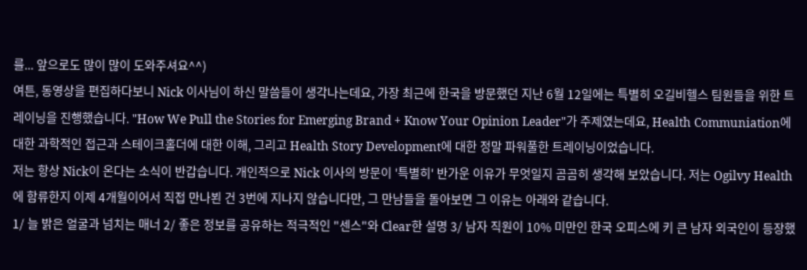를... 앞으로도 많이 많이 도와주셔요^^)
여튼, 동영상을 편집하다보니 Nick 이사님이 하신 말씀들이 생각나는데요, 가장 최근에 한국을 방문했던 지난 6월 12일에는 특별히 오길비헬스 팀원들을 위한 트레이닝을 진행했습니다. "How We Pull the Stories for Emerging Brand + Know Your Opinion Leader"가 주제였는데요, Health Communiation에 대한 과학적인 접근과 스테이크홀더에 대한 이해, 그리고 Health Story Development에 대한 정말 파워풀한 트레이닝이었습니다.
저는 항상 Nick이 온다는 소식이 반갑습니다. 개인적으로 Nick 이사의 방문이 '특별히' 반가운 이유가 무엇일지 곰곰히 생각해 보았습니다. 저는 Ogilvy Health에 함류한지 이제 4개월이어서 직접 만나뵌 건 3번에 지나지 않습니다만, 그 만남들을 돌아보면 그 이유는 아래와 같습니다.
1/ 늘 밝은 얼굴과 넘치는 매너 2/ 좋은 정보를 공유하는 적극적인 "센스"와 Clear한 설명 3/ 남자 직원이 10% 미만인 한국 오피스에 키 큰 남자 외국인이 등장했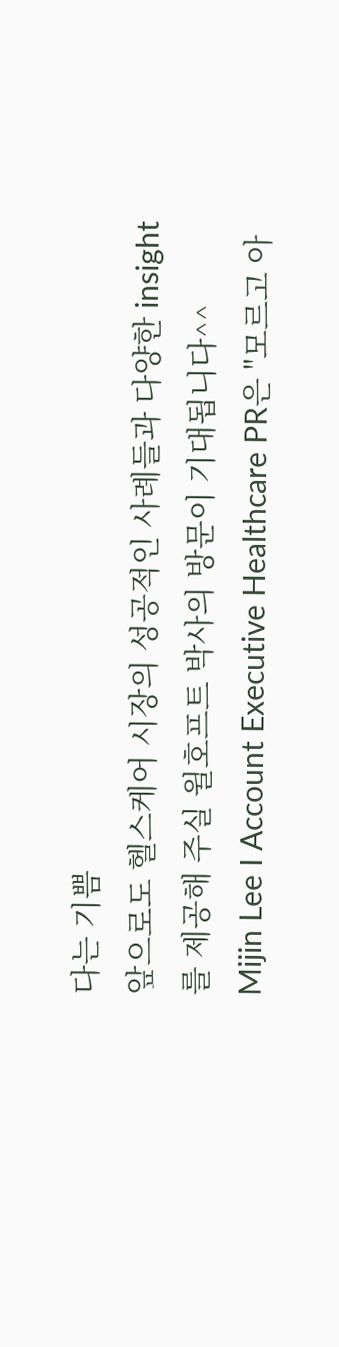다는 기쁨
앞으로도 헬스케어 시장의 성공적인 사례들과 다양한 insight를 제공해 주실 윌호프트 박사의 방문이 기대됩니다^^
Mijin Lee I Account Executive Healthcare PR은 "모르고 아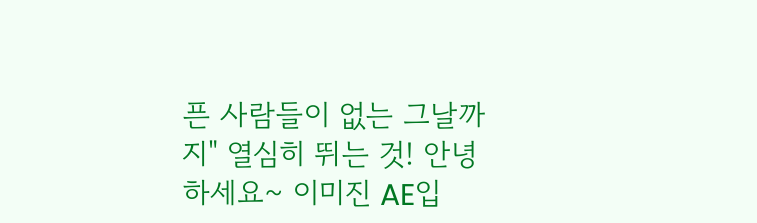픈 사람들이 없는 그날까지" 열심히 뛰는 것! 안녕하세요~ 이미진 AE입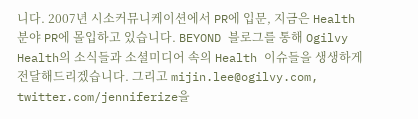니다. 2007년 시소커뮤니케이션에서 PR에 입문, 지금은 Health 분야 PR에 몰입하고 있습니다. BEYOND 블로그를 통해 Ogilvy Health의 소식들과 소셜미디어 속의 Health 이슈들을 생생하게 전달해드리겠습니다. 그리고 mijin.lee@ogilvy.com, twitter.com/jenniferize을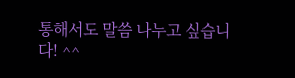통해서도 말씀 나누고 싶습니다! ^^